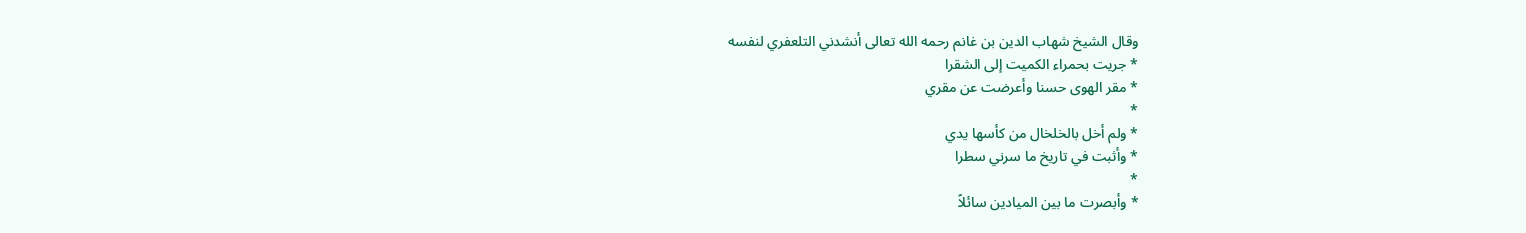وقال الشيخ شهاب الدين بن غانم رحمه الله تعالى أنشدني التلعفري لنفسه
* جريت بحمراء الكميت إلى الشقرا
* مقر الهوى حسنا وأعرضت عن مقري
*
* ولم أخل بالخلخال من كأسها يدي
* وأثبت في تاريخ ما سرني سطرا
*
* وأبصرت ما بين الميادين سائلاً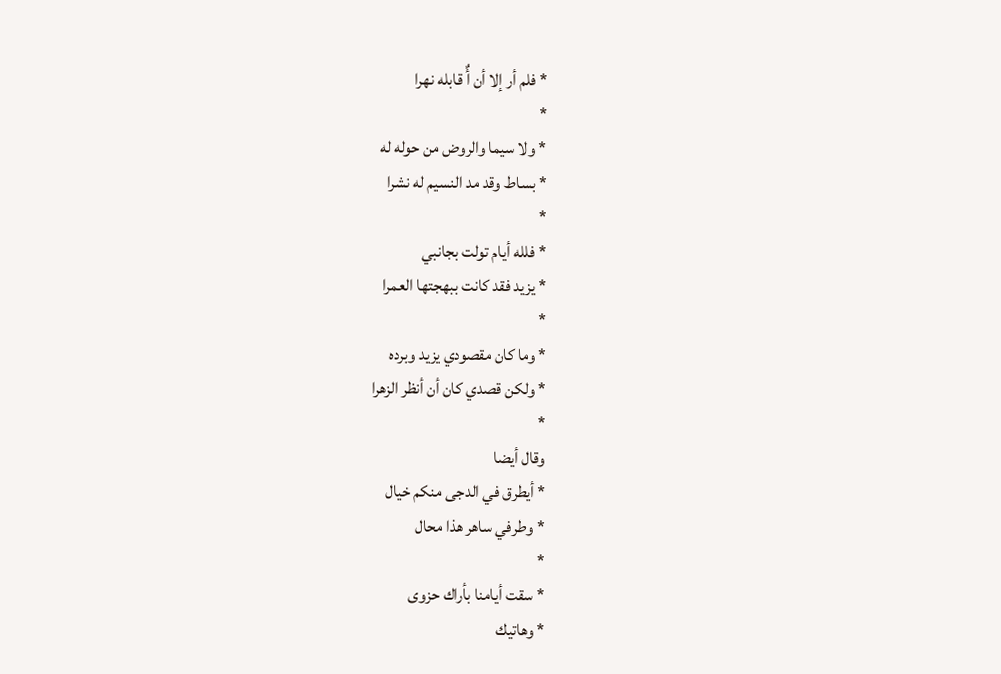* فلم أر إلا أن أٌ قابله نهرا
*
* ولا سيما والروض من حوله له
* بساط وقد مد النسيم له نشرا
*
* فلله أيام تولت بجانبي
* يزيد فقد كانت ببهجتها العمرا
*
* وما كان مقصودي يزيد وبرده
* ولكن قصدي كان أن أنظر الزهرا
*
وقال أيضا
* أيطرق في الدجى منكم خيال
* وطرفي ساهر هذا محال
*
* سقت أيامنا بأراك حزوى
* وهاتيك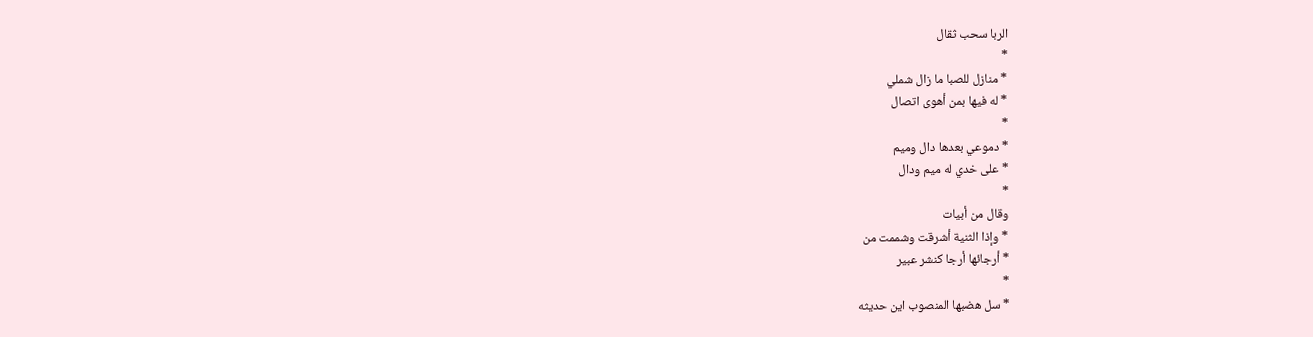الربا سحب ثقال
*
* منازل للصبا ما زال شملي
* له فيها بمن أهوى اتصال
*
* دموعي بعدها دال وميم
* على خدي له ميم ودال
*
وقال من أبيات
* وإذا الثنية أشرقت وشممت من
* أرجائها أرجا كنشر عبير
*
* سل هضبها المنصوب اين حديثه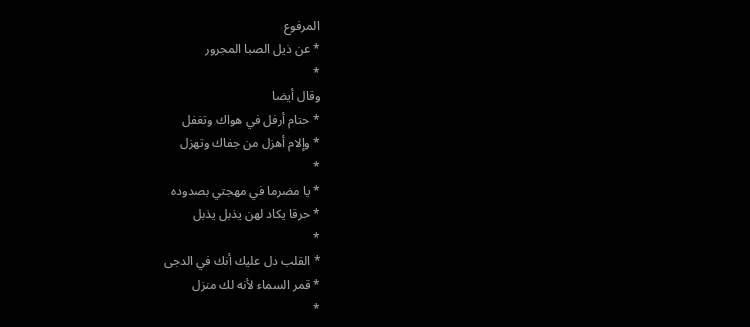المرفوع
* عن ذيل الصبا المجرور
*
وقال أيضا
* حتام أرفل في هواك وتغفل
* وإلام أهزل من جفاك وتهزل
*
* يا مضرما في مهجتي بصدوده
* حرقا يكاد لهن يذبل يذبل
*
* القلب دل عليك أنك في الدجى
* قمر السماء لأنه لك منزل
*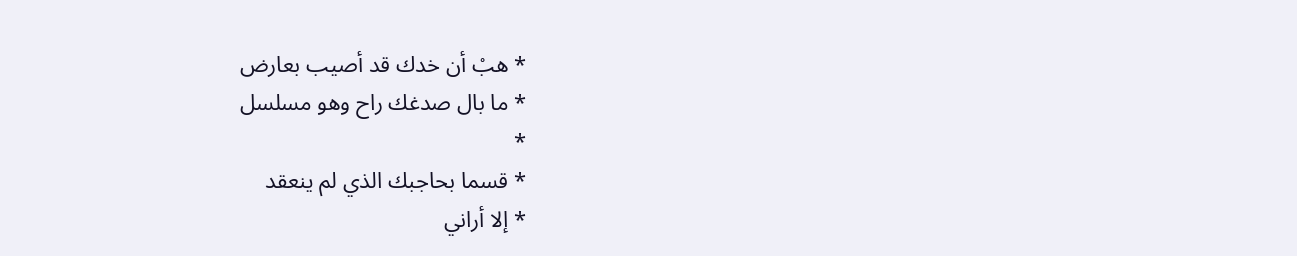* هبْ أن خدك قد أصيب بعارض
* ما بال صدغك راح وهو مسلسل
*
* قسما بحاجبك الذي لم ينعقد
* إلا أراني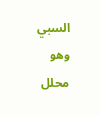السبي وهو محلل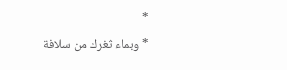*
* وبماء ثغرك من سلافة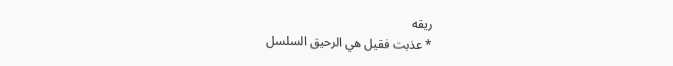ريقه
* عذبت فقيل هي الرحيق السلسل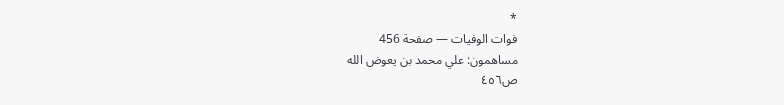*
فوات الوفيات — صفحة 456
مساهمون: علي محمد بن يعوض الله
ص٤٥٦